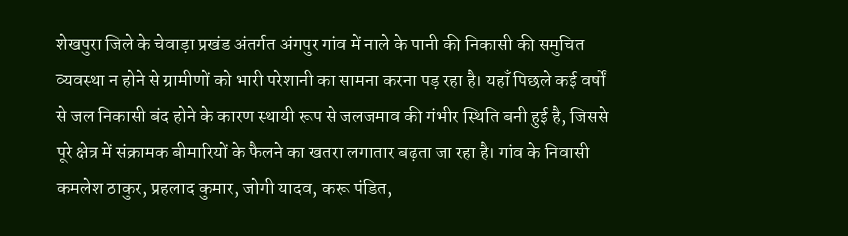शेखपुरा जिले के चेवाड़ा प्रखंड अंतर्गत अंगपुर गांव में नाले के पानी की निकासी की समुचित व्यवस्था न होने से ग्रामीणों को भारी परेशानी का सामना करना पड़ रहा है। यहाँ पिछले कई वर्षों से जल निकासी बंद होने के कारण स्थायी रूप से जलजमाव की गंभीर स्थिति बनी हुई है, जिससे पूरे क्षेत्र में संक्रामक बीमारियों के फैलने का खतरा लगातार बढ़ता जा रहा है। गांव के निवासी कमलेश ठाकुर, प्रहलाद कुमार, जोगी यादव, करू पंडित,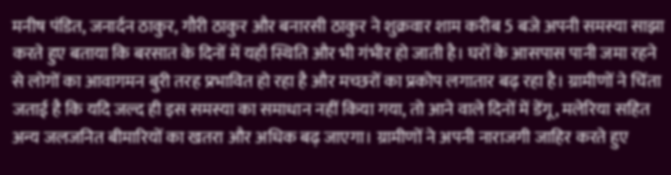मनीष पंडित, जनार्दन ठाकुर, गौरी ठाकुर और बनारसी ठाकुर ने शुक्रवार शाम करीब 5 बजे अपनी समस्या साझा करते हुए बताया कि बरसात के दिनों में यहाँ स्थिति और भी गंभीर हो जाती है। घरों के आसपास पानी जमा रहने से लोगों का आवागमन बुरी तरह प्रभावित हो रहा है और मच्छरों का प्रकोप लगातार बढ़ रहा है। ग्रामीणों ने चिंता जताई है कि यदि जल्द ही इस समस्या का समाधान नहीं किया गया, तो आने वाले दिनों में डेंगू, मलेरिया सहित अन्य जलजनित बीमारियों का खतरा और अधिक बढ़ जाएगा। ग्रामीणों ने अपनी नाराजगी जाहिर करते हुए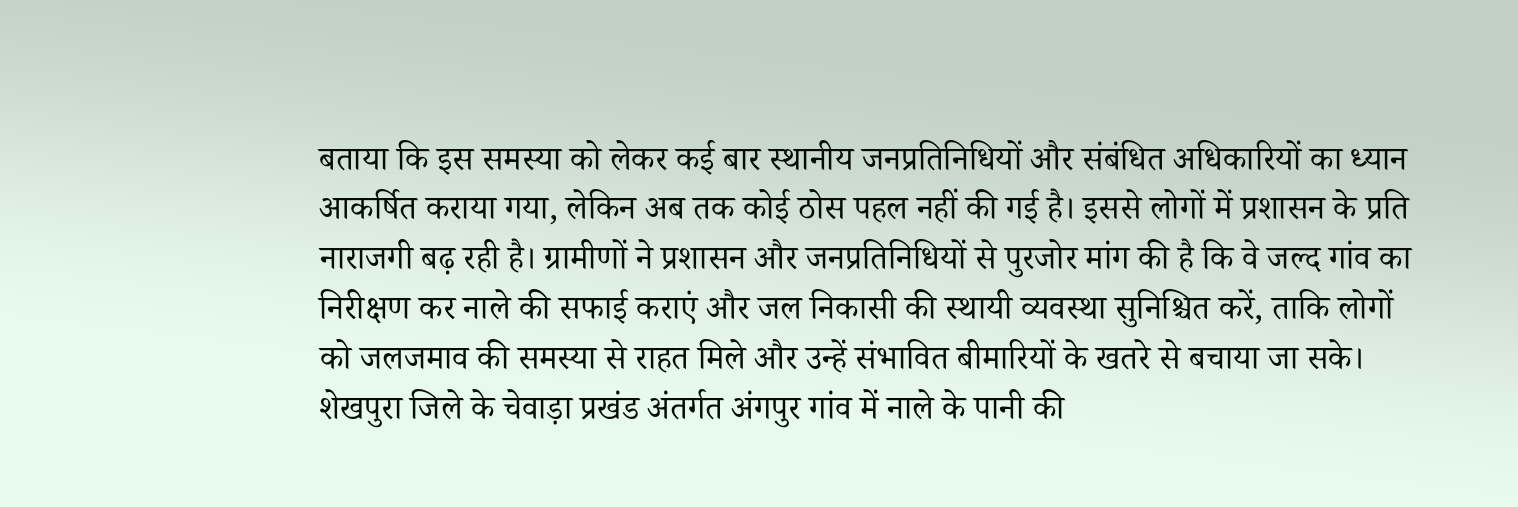बताया कि इस समस्या को लेकर कई बार स्थानीय जनप्रतिनिधियों और संबंधित अधिकारियों का ध्यान आकर्षित कराया गया, लेकिन अब तक कोई ठोस पहल नहीं की गई है। इससे लोगों में प्रशासन के प्रति नाराजगी बढ़ रही है। ग्रामीणों ने प्रशासन और जनप्रतिनिधियों से पुरजोर मांग की है कि वे जल्द गांव का निरीक्षण कर नाले की सफाई कराएं और जल निकासी की स्थायी व्यवस्था सुनिश्चित करें, ताकि लोगों को जलजमाव की समस्या से राहत मिले और उन्हें संभावित बीमारियों के खतरे से बचाया जा सके।
शेखपुरा जिले के चेवाड़ा प्रखंड अंतर्गत अंगपुर गांव में नाले के पानी की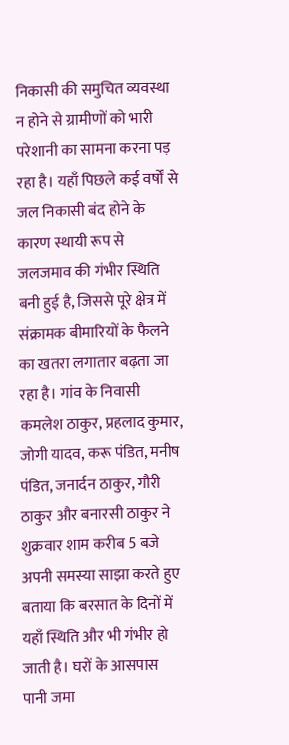निकासी की समुचित व्यवस्था न होने से ग्रामीणों को भारी परेशानी का सामना करना पड़ रहा है। यहाँ पिछले कई वर्षों से जल निकासी बंद होने के कारण स्थायी रूप से जलजमाव की गंभीर स्थिति बनी हुई है, जिससे पूरे क्षेत्र में संक्रामक बीमारियों के फैलने का खतरा लगातार बढ़ता जा रहा है। गांव के निवासी कमलेश ठाकुर, प्रहलाद कुमार, जोगी यादव, करू पंडित, मनीष पंडित, जनार्दन ठाकुर, गौरी ठाकुर और बनारसी ठाकुर ने शुक्रवार शाम करीब 5 बजे अपनी समस्या साझा करते हुए बताया कि बरसात के दिनों में यहाँ स्थिति और भी गंभीर हो जाती है। घरों के आसपास पानी जमा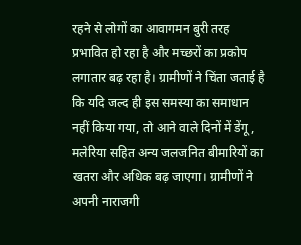रहने से लोगों का आवागमन बुरी तरह प्रभावित हो रहा है और मच्छरों का प्रकोप लगातार बढ़ रहा है। ग्रामीणों ने चिंता जताई है कि यदि जल्द ही इस समस्या का समाधान नहीं किया गया, तो आने वाले दिनों में डेंगू, मलेरिया सहित अन्य जलजनित बीमारियों का खतरा और अधिक बढ़ जाएगा। ग्रामीणों ने अपनी नाराजगी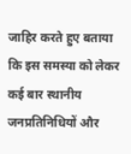जाहिर करते हुए बताया कि इस समस्या को लेकर कई बार स्थानीय जनप्रतिनिधियों और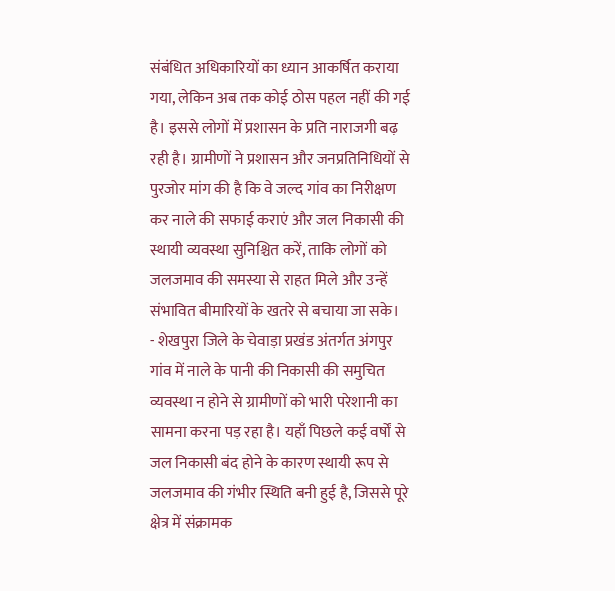संबंधित अधिकारियों का ध्यान आकर्षित कराया गया, लेकिन अब तक कोई ठोस पहल नहीं की गई है। इससे लोगों में प्रशासन के प्रति नाराजगी बढ़ रही है। ग्रामीणों ने प्रशासन और जनप्रतिनिधियों से पुरजोर मांग की है कि वे जल्द गांव का निरीक्षण कर नाले की सफाई कराएं और जल निकासी की स्थायी व्यवस्था सुनिश्चित करें, ताकि लोगों को जलजमाव की समस्या से राहत मिले और उन्हें संभावित बीमारियों के खतरे से बचाया जा सके।
- शेखपुरा जिले के चेवाड़ा प्रखंड अंतर्गत अंगपुर गांव में नाले के पानी की निकासी की समुचित व्यवस्था न होने से ग्रामीणों को भारी परेशानी का सामना करना पड़ रहा है। यहाँ पिछले कई वर्षों से जल निकासी बंद होने के कारण स्थायी रूप से जलजमाव की गंभीर स्थिति बनी हुई है, जिससे पूरे क्षेत्र में संक्रामक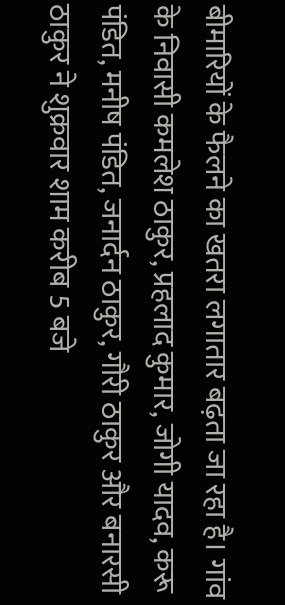बीमारियों के फैलने का खतरा लगातार बढ़ता जा रहा है। गांव के निवासी कमलेश ठाकुर, प्रहलाद कुमार, जोगी यादव, करू पंडित, मनीष पंडित, जनार्दन ठाकुर, गौरी ठाकुर और बनारसी ठाकुर ने शुक्रवार शाम करीब 5 बजे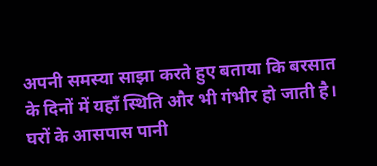अपनी समस्या साझा करते हुए बताया कि बरसात के दिनों में यहाँ स्थिति और भी गंभीर हो जाती है। घरों के आसपास पानी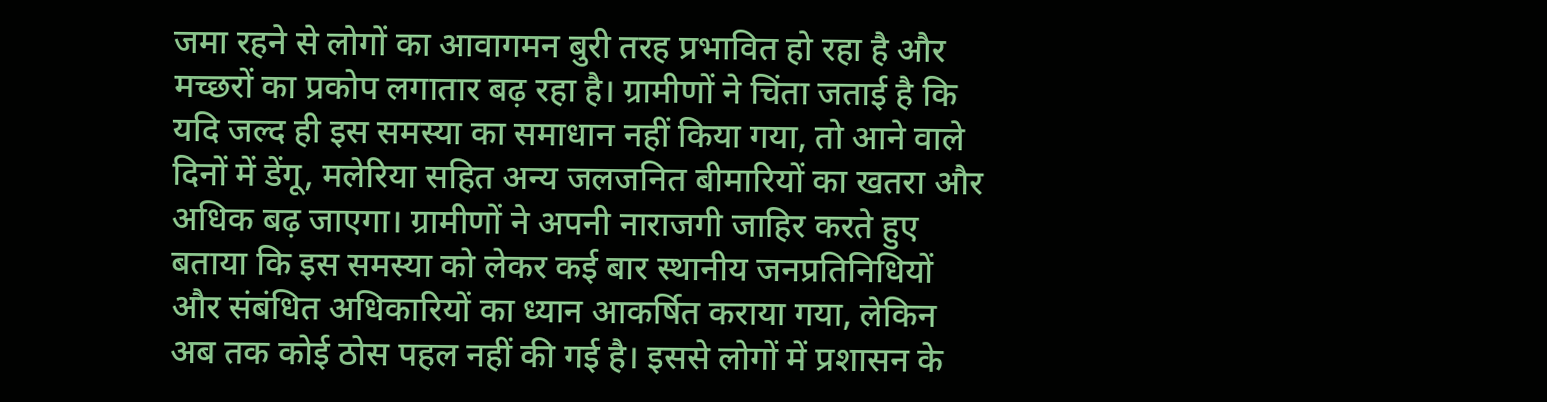जमा रहने से लोगों का आवागमन बुरी तरह प्रभावित हो रहा है और मच्छरों का प्रकोप लगातार बढ़ रहा है। ग्रामीणों ने चिंता जताई है कि यदि जल्द ही इस समस्या का समाधान नहीं किया गया, तो आने वाले दिनों में डेंगू, मलेरिया सहित अन्य जलजनित बीमारियों का खतरा और अधिक बढ़ जाएगा। ग्रामीणों ने अपनी नाराजगी जाहिर करते हुए बताया कि इस समस्या को लेकर कई बार स्थानीय जनप्रतिनिधियों और संबंधित अधिकारियों का ध्यान आकर्षित कराया गया, लेकिन अब तक कोई ठोस पहल नहीं की गई है। इससे लोगों में प्रशासन के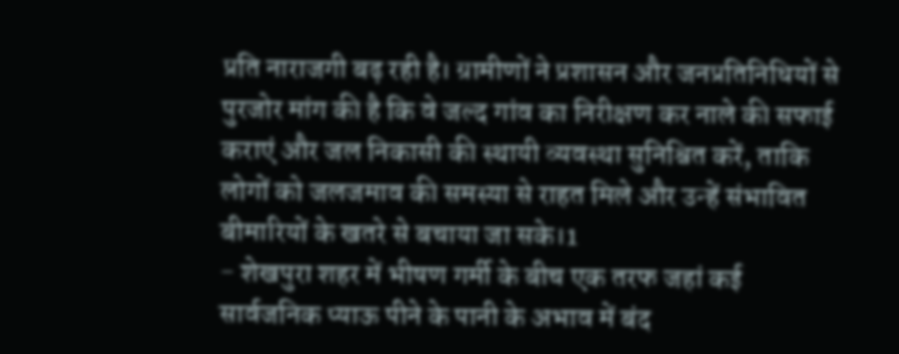प्रति नाराजगी बढ़ रही है। ग्रामीणों ने प्रशासन और जनप्रतिनिधियों से पुरजोर मांग की है कि वे जल्द गांव का निरीक्षण कर नाले की सफाई कराएं और जल निकासी की स्थायी व्यवस्था सुनिश्चित करें, ताकि लोगों को जलजमाव की समस्या से राहत मिले और उन्हें संभावित बीमारियों के खतरे से बचाया जा सके।1
- शेखपुरा शहर में भीषण गर्मी के बीच एक तरफ जहां कई सार्वजनिक प्याऊ पीने के पानी के अभाव में बंद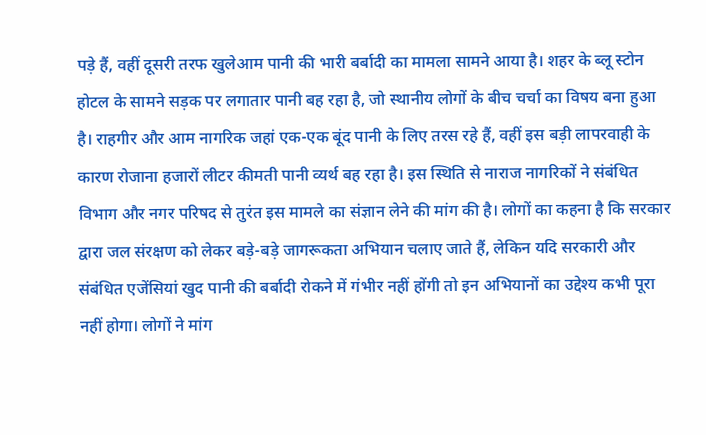पड़े हैं, वहीं दूसरी तरफ खुलेआम पानी की भारी बर्बादी का मामला सामने आया है। शहर के ब्लू स्टोन होटल के सामने सड़क पर लगातार पानी बह रहा है, जो स्थानीय लोगों के बीच चर्चा का विषय बना हुआ है। राहगीर और आम नागरिक जहां एक-एक बूंद पानी के लिए तरस रहे हैं, वहीं इस बड़ी लापरवाही के कारण रोजाना हजारों लीटर कीमती पानी व्यर्थ बह रहा है। इस स्थिति से नाराज नागरिकों ने संबंधित विभाग और नगर परिषद से तुरंत इस मामले का संज्ञान लेने की मांग की है। लोगों का कहना है कि सरकार द्वारा जल संरक्षण को लेकर बड़े-बड़े जागरूकता अभियान चलाए जाते हैं, लेकिन यदि सरकारी और संबंधित एजेंसियां खुद पानी की बर्बादी रोकने में गंभीर नहीं होंगी तो इन अभियानों का उद्देश्य कभी पूरा नहीं होगा। लोगों ने मांग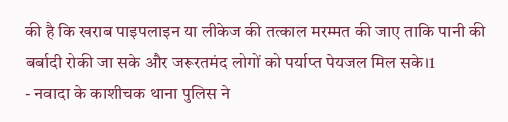की है कि खराब पाइपलाइन या लीकेज की तत्काल मरम्मत की जाए ताकि पानी की बर्बादी रोकी जा सके और जरूरतमंद लोगों को पर्याप्त पेयजल मिल सके।1
- नवादा के काशीचक थाना पुलिस ने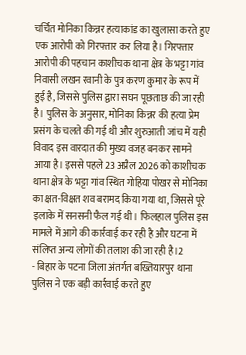चर्चित मोनिका किन्नर हत्याकांड का खुलासा करते हुए एक आरोपी को गिरफ्तार कर लिया है। गिरफ्तार आरोपी की पहचान काशीचक थाना क्षेत्र के भट्टा गांव निवासी लखन रवानी के पुत्र करण कुमार के रूप में हुई है, जिससे पुलिस द्वारा सघन पूछताछ की जा रही है। पुलिस के अनुसार, मोनिका किन्नर की हत्या प्रेम प्रसंग के चलते की गई थी और शुरुआती जांच में यही विवाद इस वारदात की मुख्य वजह बनकर सामने आया है। इससे पहले 23 अप्रैल 2026 को काशीचक थाना क्षेत्र के भट्टा गांव स्थित गोहिया पोखर से मोनिका का क्षत-विक्षत शव बरामद किया गया था, जिससे पूरे इलाके में सनसनी फैल गई थी। फिलहाल पुलिस इस मामले में आगे की कार्रवाई कर रही है और घटना में संलिप्त अन्य लोगों की तलाश की जा रही है।2
- बिहार के पटना जिला अंतर्गत बख्तियारपुर थाना पुलिस ने एक बड़ी कार्रवाई करते हुए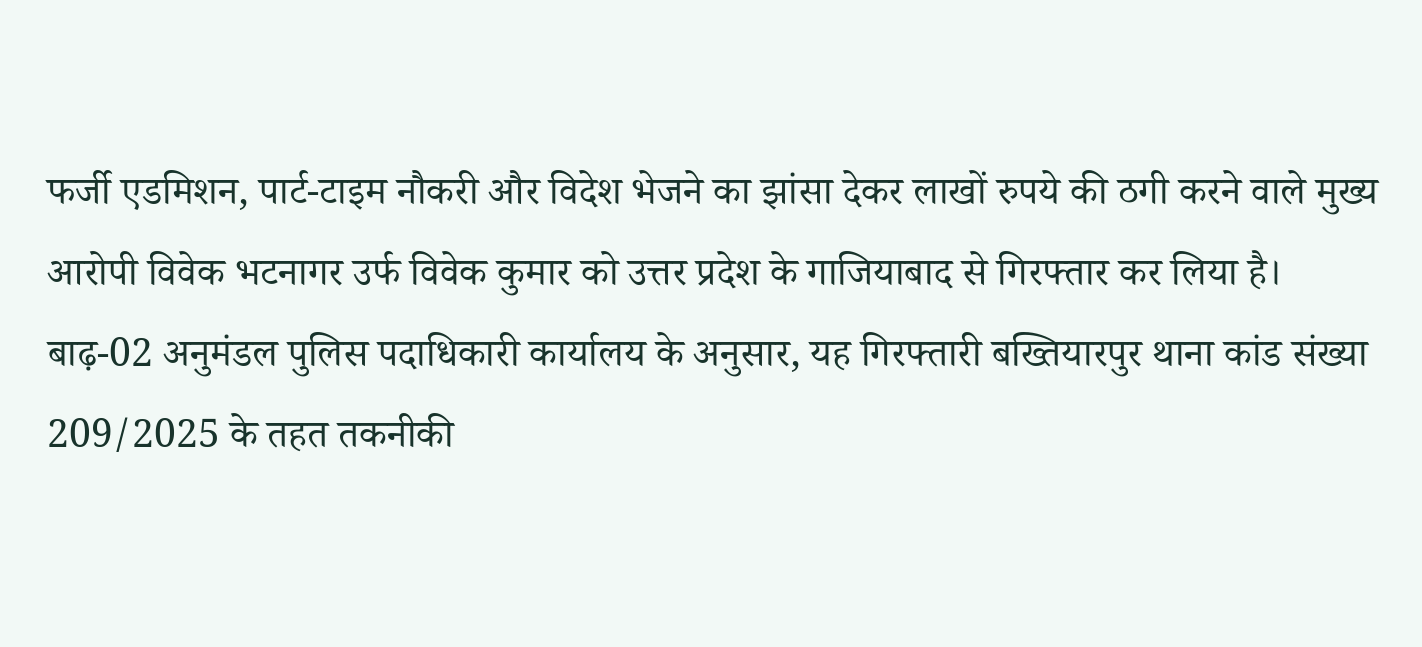फर्जी एडमिशन, पार्ट-टाइम नौकरी और विदेश भेजने का झांसा देकर लाखों रुपये की ठगी करने वाले मुख्य आरोपी विवेक भटनागर उर्फ विवेक कुमार को उत्तर प्रदेश के गाजियाबाद से गिरफ्तार कर लिया है। बाढ़-02 अनुमंडल पुलिस पदाधिकारी कार्यालय के अनुसार, यह गिरफ्तारी बख्तियारपुर थाना कांड संख्या 209/2025 के तहत तकनीकी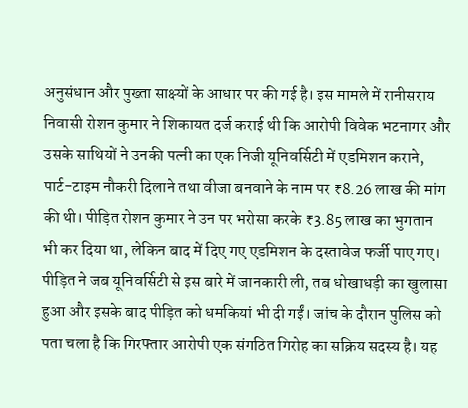अनुसंधान और पुख्ता साक्ष्यों के आधार पर की गई है। इस मामले में रानीसराय निवासी रोशन कुमार ने शिकायत दर्ज कराई थी कि आरोपी विवेक भटनागर और उसके साथियों ने उनकी पत्नी का एक निजी यूनिवर्सिटी में एडमिशन कराने, पार्ट-टाइम नौकरी दिलाने तथा वीजा बनवाने के नाम पर ₹8.26 लाख की मांग की थी। पीड़ित रोशन कुमार ने उन पर भरोसा करके ₹3.85 लाख का भुगतान भी कर दिया था, लेकिन बाद में दिए गए एडमिशन के दस्तावेज फर्जी पाए गए। पीड़ित ने जब यूनिवर्सिटी से इस बारे में जानकारी ली, तब धोखाधड़ी का खुलासा हुआ और इसके बाद पीड़ित को धमकियां भी दी गईं। जांच के दौरान पुलिस को पता चला है कि गिरफ्तार आरोपी एक संगठित गिरोह का सक्रिय सदस्य है। यह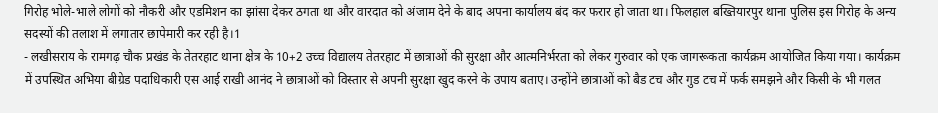गिरोह भोले-भाले लोगों को नौकरी और एडमिशन का झांसा देकर ठगता था और वारदात को अंजाम देने के बाद अपना कार्यालय बंद कर फरार हो जाता था। फिलहाल बख्तियारपुर थाना पुलिस इस गिरोह के अन्य सदस्यों की तलाश में लगातार छापेमारी कर रही है।1
- लखीसराय के रामगढ़ चौक प्रखंड के तेतरहाट थाना क्षेत्र के 10+2 उच्च विद्यालय तेतरहाट में छात्राओं की सुरक्षा और आत्मनिर्भरता को लेकर गुरुवार को एक जागरूकता कार्यक्रम आयोजित किया गया। कार्यक्रम में उपस्थित अभिया बीग्रेड पदाधिकारी एस आई राखी आनंद ने छात्राओं को विस्तार से अपनी सुरक्षा खुद करने के उपाय बताए। उन्होंने छात्राओं को बैड टच और गुड टच में फर्क समझने और किसी के भी गलत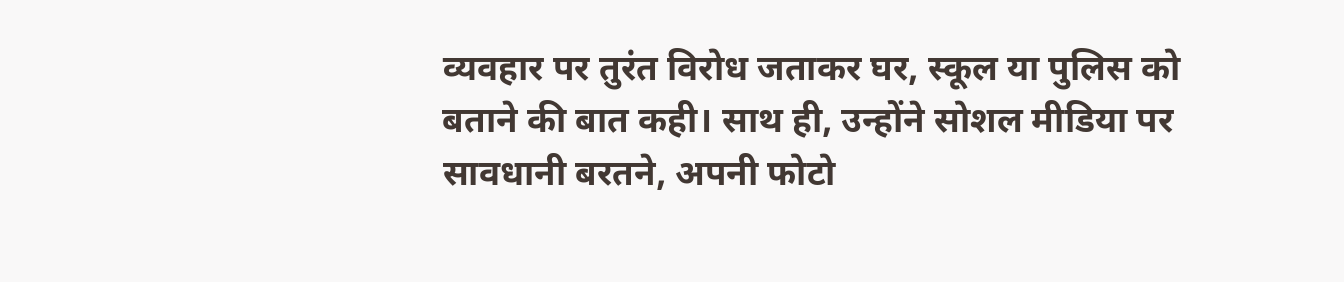व्यवहार पर तुरंत विरोध जताकर घर, स्कूल या पुलिस को बताने की बात कही। साथ ही, उन्होंने सोशल मीडिया पर सावधानी बरतने, अपनी फोटो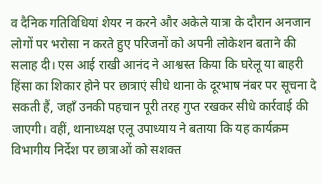व दैनिक गतिविधियां शेयर न करने और अकेले यात्रा के दौरान अनजान लोगों पर भरोसा न करते हुए परिजनों को अपनी लोकेशन बताने की सलाह दी। एस आई राखी आनंद ने आश्वस्त किया कि घरेलू या बाहरी हिंसा का शिकार होने पर छात्राएं सीधे थाना के दूरभाष नंबर पर सूचना दे सकती हैं, जहाँ उनकी पहचान पूरी तरह गुप्त रखकर सीधे कार्रवाई की जाएगी। वहीं, थानाध्यक्ष एलू उपाध्याय ने बताया कि यह कार्यक्रम विभागीय निर्देश पर छात्राओं को सशक्त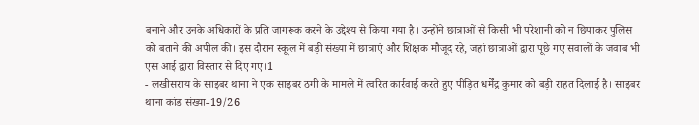बनाने और उनके अधिकारों के प्रति जागरूक करने के उद्देश्य से किया गया है। उन्होंने छात्राओं से किसी भी परेशानी को न छिपाकर पुलिस को बताने की अपील की। इस दौरान स्कूल में बड़ी संख्या में छात्राएं और शिक्षक मौजूद रहे, जहां छात्राओं द्वारा पूछे गए सवालों के जवाब भी एस आई द्वारा विस्तार से दिए गए।1
- लखीसराय के साइबर थाना ने एक साइबर ठगी के मामले में त्वरित कार्रवाई करते हुए पीड़ित धर्मेंद्र कुमार को बड़ी राहत दिलाई है। साइबर थाना कांड संख्या-19/26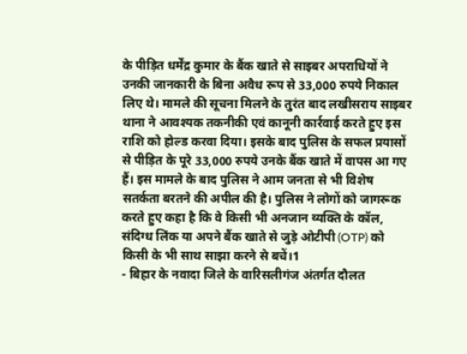के पीड़ित धर्मेंद्र कुमार के बैंक खाते से साइबर अपराधियों ने उनकी जानकारी के बिना अवैध रूप से 33,000 रुपये निकाल लिए थे। मामले की सूचना मिलने के तुरंत बाद लखीसराय साइबर थाना ने आवश्यक तकनीकी एवं कानूनी कार्रवाई करते हुए इस राशि को होल्ड करवा दिया। इसके बाद पुलिस के सफल प्रयासों से पीड़ित के पूरे 33,000 रुपये उनके बैंक खाते में वापस आ गए हैं। इस मामले के बाद पुलिस ने आम जनता से भी विशेष सतर्कता बरतने की अपील की है। पुलिस ने लोगों को जागरूक करते हुए कहा है कि वे किसी भी अनजान व्यक्ति के कॉल, संदिग्ध लिंक या अपने बैंक खाते से जुड़े ओटीपी (OTP) को किसी के भी साथ साझा करने से बचें।1
- बिहार के नवादा जिले के वारिसलीगंज अंतर्गत दौलत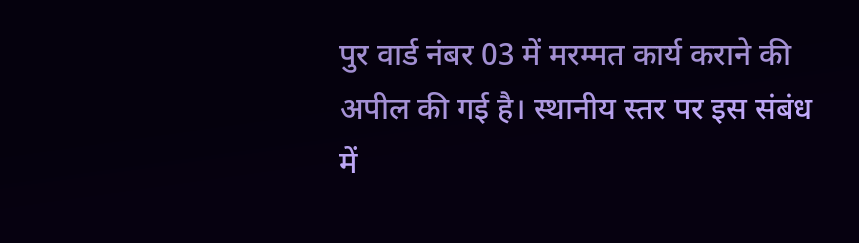पुर वार्ड नंबर 03 में मरम्मत कार्य कराने की अपील की गई है। स्थानीय स्तर पर इस संबंध में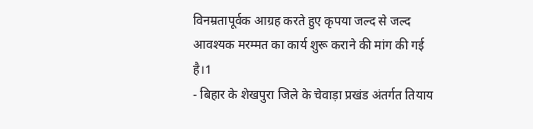विनम्रतापूर्वक आग्रह करते हुए कृपया जल्द से जल्द आवश्यक मरम्मत का कार्य शुरू कराने की मांग की गई है।1
- बिहार के शेखपुरा जिले के चेवाड़ा प्रखंड अंतर्गत तियाय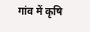गांव में कृषि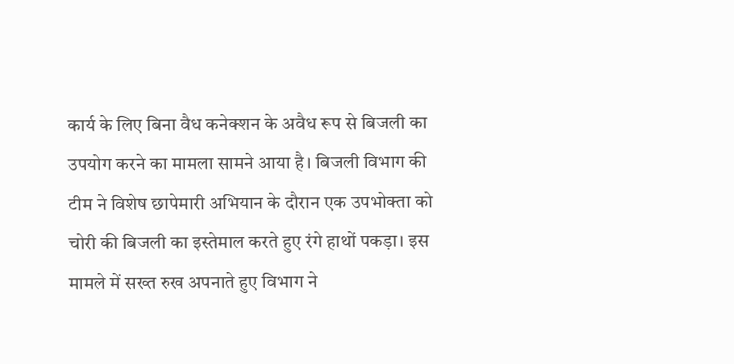कार्य के लिए बिना वैध कनेक्शन के अवैध रूप से बिजली का उपयोग करने का मामला सामने आया है। बिजली विभाग की टीम ने विशेष छापेमारी अभियान के दौरान एक उपभोक्ता को चोरी की बिजली का इस्तेमाल करते हुए रंगे हाथों पकड़ा। इस मामले में सख्त रुख अपनाते हुए विभाग ने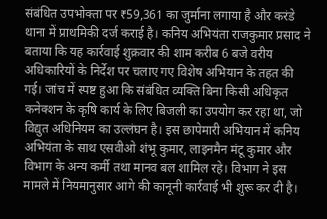संबंधित उपभोक्ता पर ₹59,361 का जुर्माना लगाया है और करंडे थाना में प्राथमिकी दर्ज कराई है। कनिय अभियंता राजकुमार प्रसाद ने बताया कि यह कार्रवाई शुक्रवार की शाम करीब 6 बजे वरीय अधिकारियों के निर्देश पर चलाए गए विशेष अभियान के तहत की गई। जांच में स्पष्ट हुआ कि संबंधित व्यक्ति बिना किसी अधिकृत कनेक्शन के कृषि कार्य के लिए बिजली का उपयोग कर रहा था, जो विद्युत अधिनियम का उल्लंघन है। इस छापेमारी अभियान में कनिय अभियंता के साथ एसवीओ शंभू कुमार, लाइनमैन मंटू कुमार और विभाग के अन्य कर्मी तथा मानव बल शामिल रहे। विभाग ने इस मामले में नियमानुसार आगे की कानूनी कार्रवाई भी शुरू कर दी है।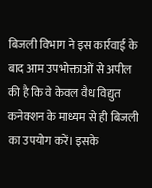बिजली विभाग ने इस कार्रवाई के बाद आम उपभोक्ताओं से अपील की है कि वे केवल वैध विद्युत कनेक्शन के माध्यम से ही बिजली का उपयोग करें। इसके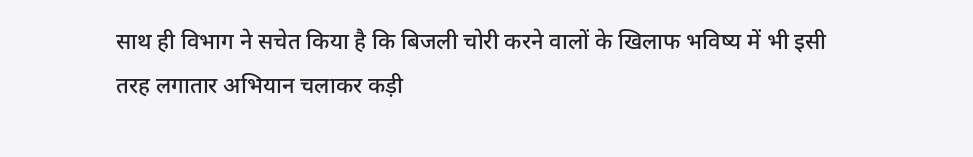साथ ही विभाग ने सचेत किया है कि बिजली चोरी करने वालों के खिलाफ भविष्य में भी इसी तरह लगातार अभियान चलाकर कड़ी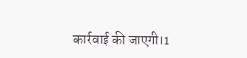कार्रवाई की जाएगी।1